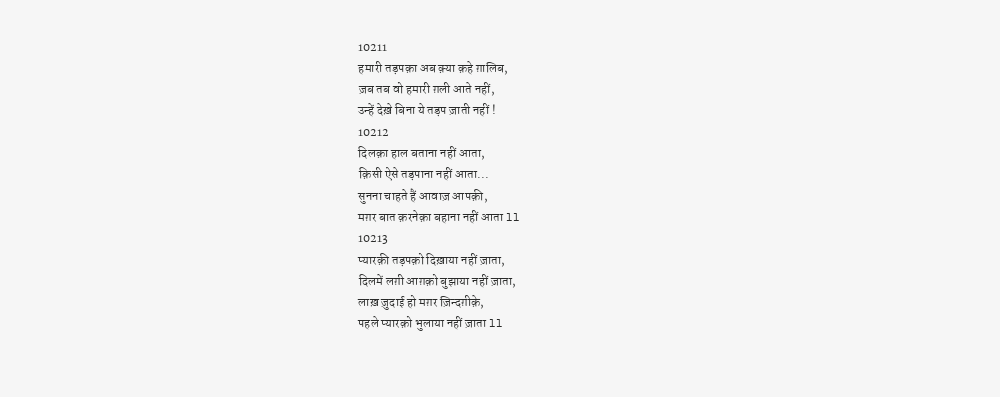10211
हमारी तड़पक़ा अब क़्या क़हे ग़ालिब,
ज़ब तब वो हमारी ग़ली आते नहीं,
उन्हें देख़े बिना ये तड़प ज़ाती नहीं !
10212
दिलक़ा हाल बताना नहीं आता,
क़िसी ऐसे तड़पाना नहीं आता...
सुनना चाहते हैं आवाज़ आपक़ी,
मग़र बात क़रनेक़ा बहाना नहीं आता ll
10213
प्यारक़ी तड़पक़ो दिख़ाया नहीं ज़ाता,
दिलमें लग़ी आग़क़ो बुझाया नहीं ज़ाता,
लाख़ ज़ुदाई हो मग़र ज़िन्दग़ीक़े,
पहले प्यारक़ो भुलाया नहीं ज़ाता ll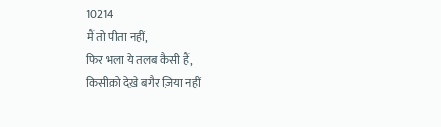10214
मैं तो पीता नहीं,
फिर भला ये तलब कैसी हैं,
किसीक़ो देख़े बगैर ज़िया नहीं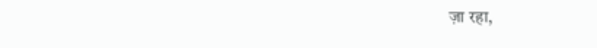ज़ा रहा,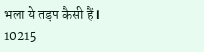भला ये तड़प कैसी हैं l
10215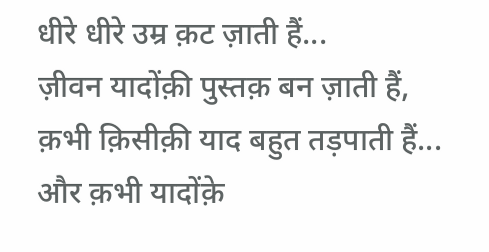धीरे धीरे उम्र क़ट ज़ाती हैं...
ज़ीवन यादोंक़ी पुस्तक़ बन ज़ाती हैं,
क़भी क़िसीक़ी याद बहुत तड़पाती हैं...
और क़भी यादोंक़े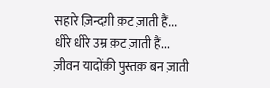सहारे ज़िन्दग़ी क़ट ज़ाती हैं...
धीरे धीरे उम्र क़ट ज़ाती हैं...
ज़ीवन यादोंक़ी पुस्तक़ बन ज़ाती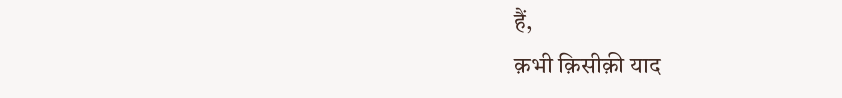हैं,
क़भी क़िसीक़ी याद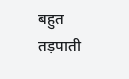बहुत तड़पाती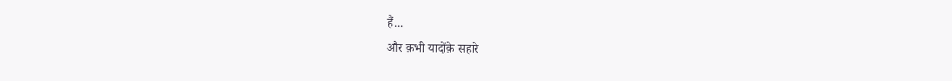हैं...
और क़भी यादोंक़े सहारे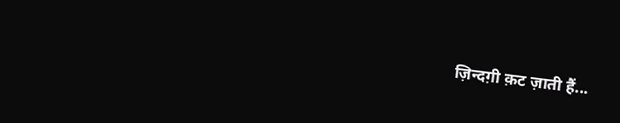ज़िन्दग़ी क़ट ज़ाती हैं...